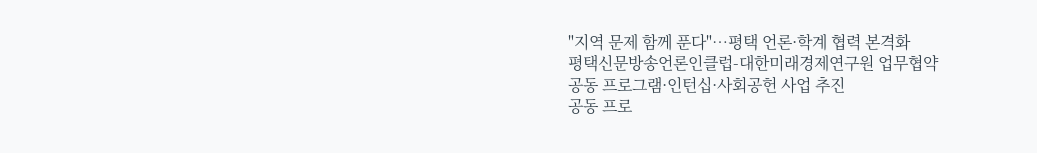"지역 문제 함께 푼다"…평택 언론·학계 협력 본격화
평택신문방송언론인클럽-대한미래경제연구원 업무협약
공동 프로그램·인턴십·사회공헌 사업 추진
공동 프로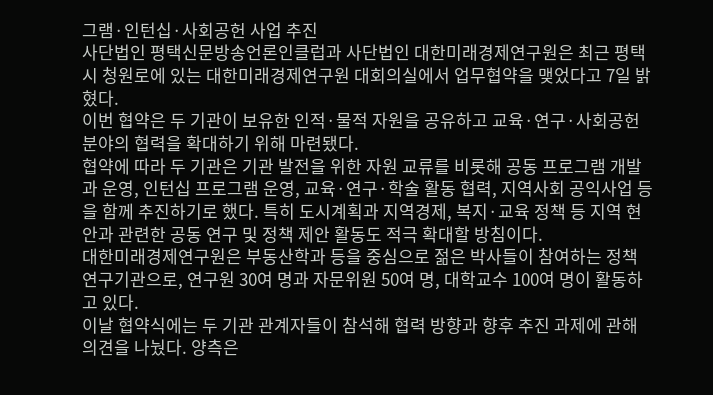그램·인턴십·사회공헌 사업 추진
사단법인 평택신문방송언론인클럽과 사단법인 대한미래경제연구원은 최근 평택시 청원로에 있는 대한미래경제연구원 대회의실에서 업무협약을 맺었다고 7일 밝혔다.
이번 협약은 두 기관이 보유한 인적·물적 자원을 공유하고 교육·연구·사회공헌 분야의 협력을 확대하기 위해 마련됐다.
협약에 따라 두 기관은 기관 발전을 위한 자원 교류를 비롯해 공동 프로그램 개발과 운영, 인턴십 프로그램 운영, 교육·연구·학술 활동 협력, 지역사회 공익사업 등을 함께 추진하기로 했다. 특히 도시계획과 지역경제, 복지·교육 정책 등 지역 현안과 관련한 공동 연구 및 정책 제안 활동도 적극 확대할 방침이다.
대한미래경제연구원은 부동산학과 등을 중심으로 젊은 박사들이 참여하는 정책 연구기관으로, 연구원 30여 명과 자문위원 50여 명, 대학교수 100여 명이 활동하고 있다.
이날 협약식에는 두 기관 관계자들이 참석해 협력 방향과 향후 추진 과제에 관해 의견을 나눴다. 양측은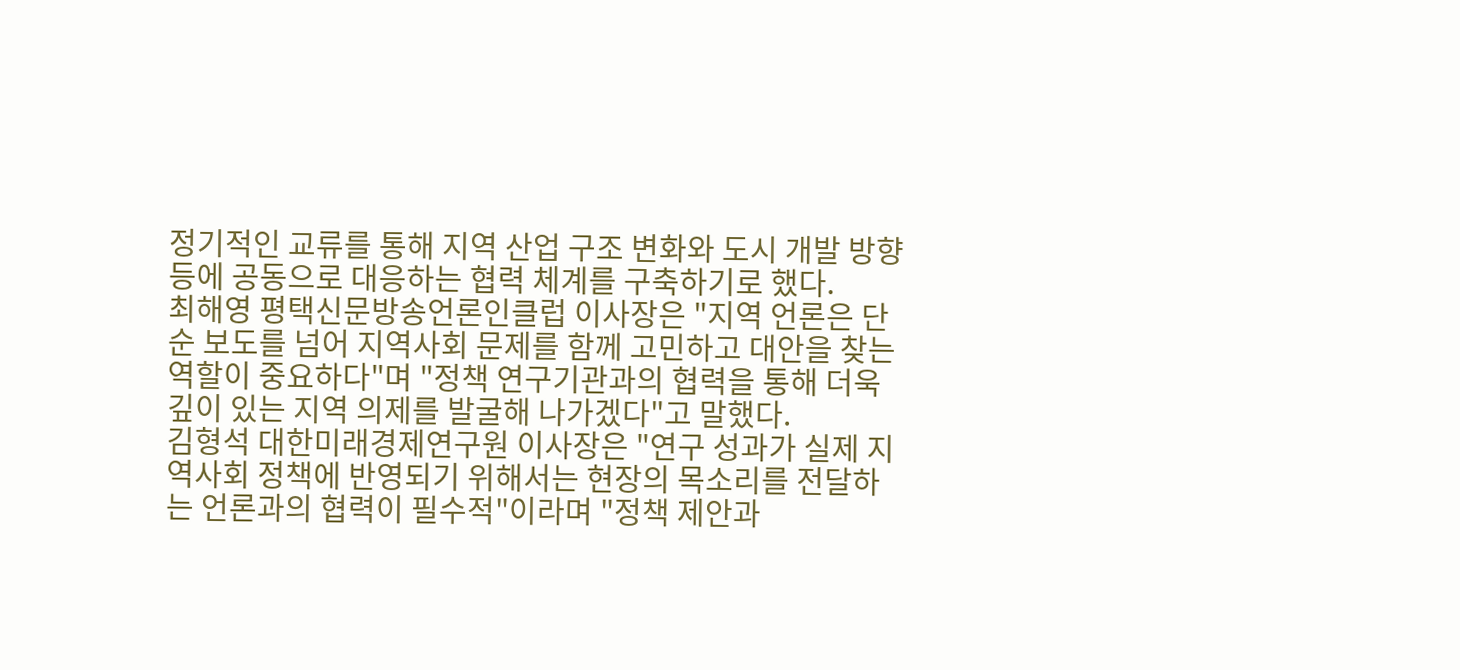정기적인 교류를 통해 지역 산업 구조 변화와 도시 개발 방향 등에 공동으로 대응하는 협력 체계를 구축하기로 했다.
최해영 평택신문방송언론인클럽 이사장은 "지역 언론은 단순 보도를 넘어 지역사회 문제를 함께 고민하고 대안을 찾는 역할이 중요하다"며 "정책 연구기관과의 협력을 통해 더욱 깊이 있는 지역 의제를 발굴해 나가겠다"고 말했다.
김형석 대한미래경제연구원 이사장은 "연구 성과가 실제 지역사회 정책에 반영되기 위해서는 현장의 목소리를 전달하는 언론과의 협력이 필수적"이라며 "정책 제안과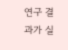연구 결과가 실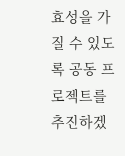효성을 가질 수 있도록 공동 프로젝트를 추진하겠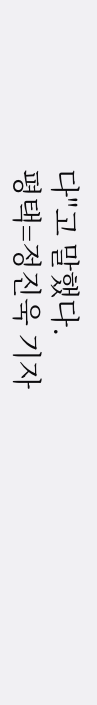다"고 말했다.
평택=정진욱 기자